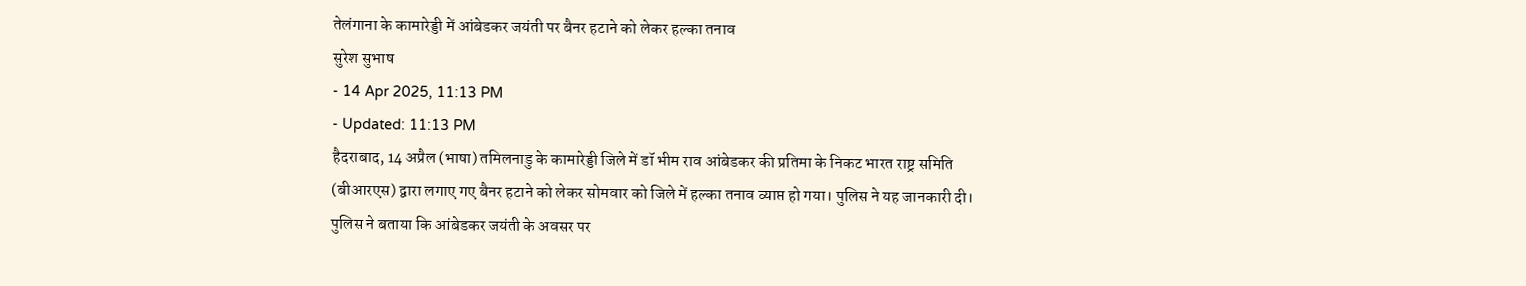तेलंगाना के कामारेड्डी में आंबेडकर जयंती पर बैनर हटाने को लेकर हल्का तनाव
सुरेश सुभाष
- 14 Apr 2025, 11:13 PM
- Updated: 11:13 PM
हैदराबाद, 14 अप्रैल (भाषा) तमिलनाडु के कामारेड्डी जिले में डॉ भीम राव आंबेडकर की प्रतिमा के निकट भारत राष्ट्र समिति (बीआरएस) द्वारा लगाए गए बैनर हटाने को लेकर सोमवार को जिले में हल्का तनाव व्याप्त हो गया। पुलिस ने यह जानकारी दी।
पुलिस ने बताया कि आंबेडकर जयंती के अवसर पर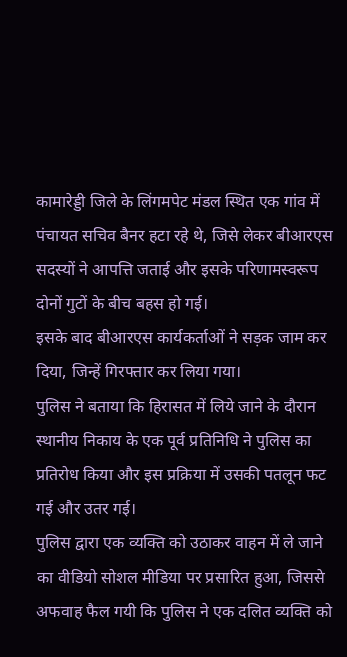कामारेड्डी जिले के लिंगमपेट मंडल स्थित एक गांव में पंचायत सचिव बैनर हटा रहे थे, जिसे लेकर बीआरएस सदस्यों ने आपत्ति जताई और इसके परिणामस्वरूप दोनों गुटों के बीच बहस हो गई।
इसके बाद बीआरएस कार्यकर्ताओं ने सड़क जाम कर दिया, जिन्हें गिरफ्तार कर लिया गया।
पुलिस ने बताया कि हिरासत में लिये जाने के दौरान स्थानीय निकाय के एक पूर्व प्रतिनिधि ने पुलिस का प्रतिरोध किया और इस प्रक्रिया में उसकी पतलून फट गई और उतर गई।
पुलिस द्वारा एक व्यक्ति को उठाकर वाहन में ले जाने का वीडियो सोशल मीडिया पर प्रसारित हुआ, जिससे अफवाह फैल गयी कि पुलिस ने एक दलित व्यक्ति को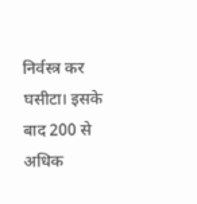निर्वस्त्र कर घसीटा। इसके बाद 200 से अधिक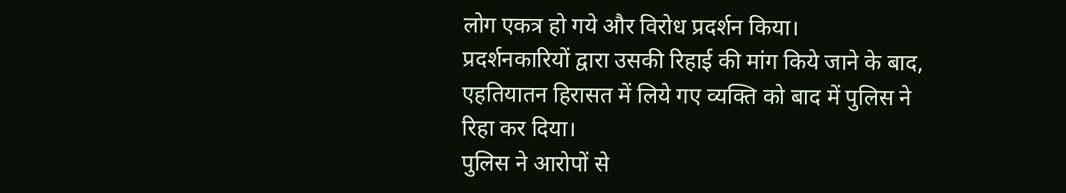लोग एकत्र हो गये और विरोध प्रदर्शन किया।
प्रदर्शनकारियों द्वारा उसकी रिहाई की मांग किये जाने के बाद, एहतियातन हिरासत में लिये गए व्यक्ति को बाद में पुलिस ने रिहा कर दिया।
पुलिस ने आरोपों से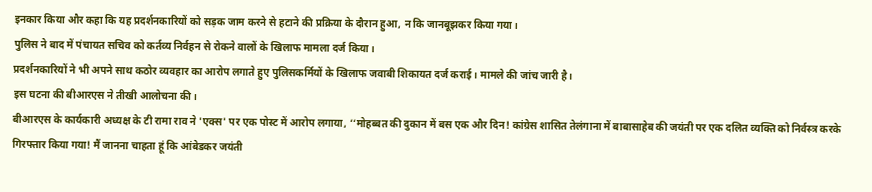इनकार किया और कहा कि यह प्रदर्शनकारियों को सड़क जाम करने से हटाने की प्रक्रिया के दौरान हुआ, न कि जानबूझकर किया गया।
पुलिस ने बाद में पंचायत सचिव को कर्तव्य निर्वहन से रोकने वालों के खिलाफ मामला दर्ज किया।
प्रदर्शनकारियों ने भी अपने साथ कठोर व्यवहार का आरोप लगाते हुए पुलिसकर्मियों के खिलाफ जवाबी शिकायत दर्ज कराई। मामले की जांच जारी है।
इस घटना की बीआरएस ने तीखी आलोचना की।
बीआरएस के कार्यकारी अध्यक्ष के टी रामा राव ने 'एक्स' पर एक पोस्ट में आरोप लगाया, ‘‘मोहब्बत की दुकान में बस एक और दिन! कांग्रेस शासित तेलंगाना में बाबासाहेब की जयंती पर एक दलित व्यक्ति को निर्वस्त्र करके गिरफ्तार किया गया! मैं जानना चाहता हूं कि आंबेडकर जयंती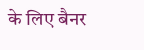के लिए बैनर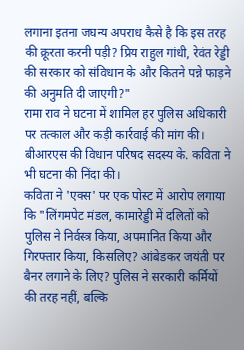लगाना इतना जघन्य अपराध कैसे है कि इस तरह की क्रूरता करनी पड़ी? प्रिय राहुल गांधी, रेवंत रेड्डी की सरकार को संविधान के और कितने पन्ने फाड़ने की अनुमति दी जाएगी?"
रामा राव ने घटना में शामिल हर पुलिस अधिकारी पर तत्काल और कड़ी कार्रवाई की मांग की।
बीआरएस की विधान परिषद सदस्य के. कविता ने भी घटना की निंदा की।
कविता ने 'एक्स' पर एक पोस्ट में आरोप लगाया कि "लिंगमपेट मंडल, कामारेड्डी में दलितों को पुलिस ने निर्वस्त्र किया, अपमानित किया और गिरफ्तार किया, किसलिए? आंबेडकर जयंती पर बैनर लगाने के लिए? पुलिस ने सरकारी कर्मियों की तरह नहीं, बल्कि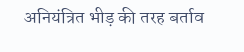अनियंत्रित भीड़ की तरह बर्ताव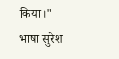किया।"
भाषा सुरेश